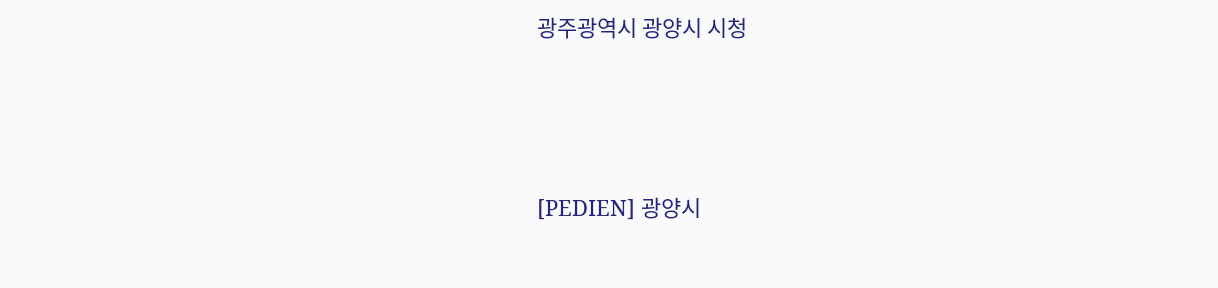광주광역시 광양시 시청



[PEDIEN] 광양시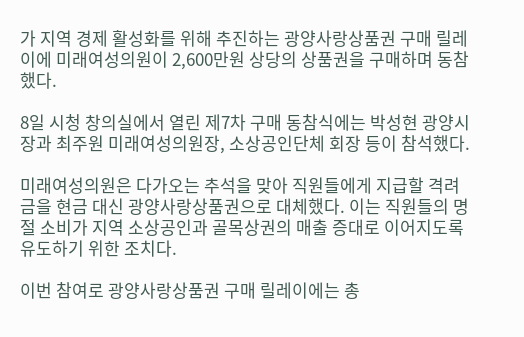가 지역 경제 활성화를 위해 추진하는 광양사랑상품권 구매 릴레이에 미래여성의원이 2,600만원 상당의 상품권을 구매하며 동참했다.

8일 시청 창의실에서 열린 제7차 구매 동참식에는 박성현 광양시장과 최주원 미래여성의원장, 소상공인단체 회장 등이 참석했다.

미래여성의원은 다가오는 추석을 맞아 직원들에게 지급할 격려금을 현금 대신 광양사랑상품권으로 대체했다. 이는 직원들의 명절 소비가 지역 소상공인과 골목상권의 매출 증대로 이어지도록 유도하기 위한 조치다.

이번 참여로 광양사랑상품권 구매 릴레이에는 총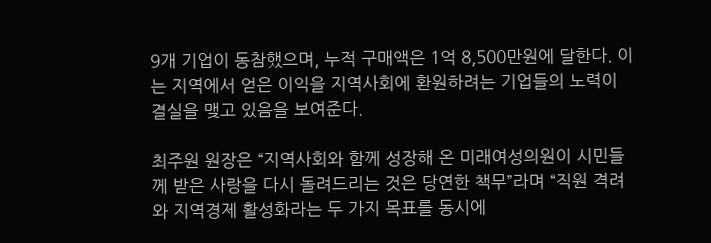9개 기업이 동참했으며, 누적 구매액은 1억 8,500만원에 달한다. 이는 지역에서 얻은 이익을 지역사회에 환원하려는 기업들의 노력이 결실을 맺고 있음을 보여준다.

최주원 원장은 “지역사회와 함께 성장해 온 미래여성의원이 시민들께 받은 사랑을 다시 돌려드리는 것은 당연한 책무”라며 “직원 격려와 지역경제 활성화라는 두 가지 목표를 동시에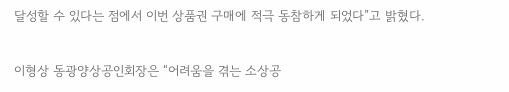달성할 수 있다는 점에서 이번 상품권 구매에 적극 동참하게 되었다”고 밝혔다.

이형상 동광양상공인회장은 “어려움을 겪는 소상공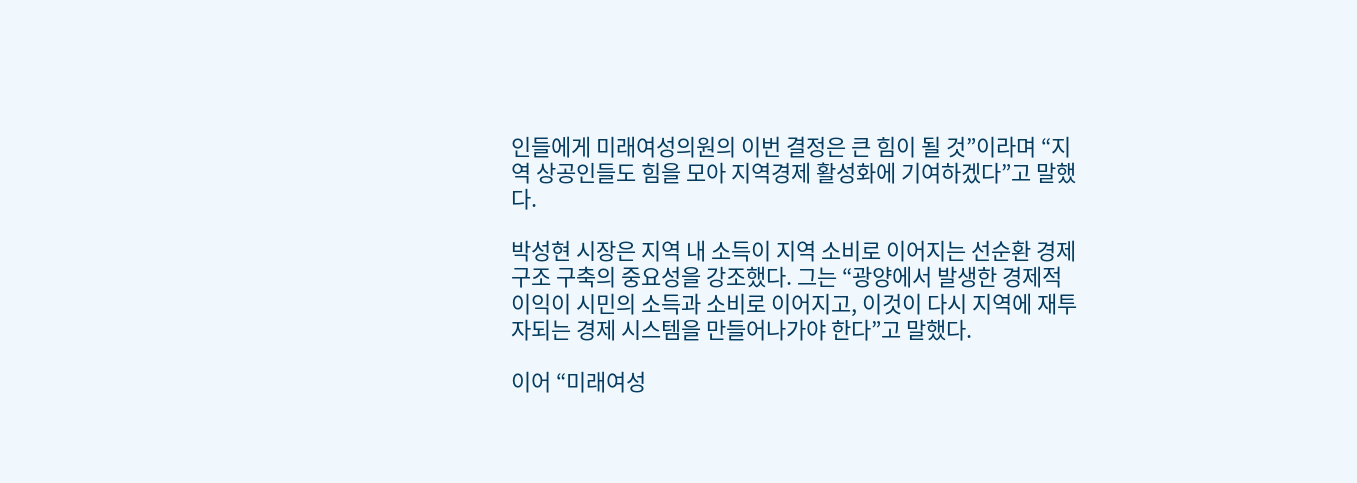인들에게 미래여성의원의 이번 결정은 큰 힘이 될 것”이라며 “지역 상공인들도 힘을 모아 지역경제 활성화에 기여하겠다”고 말했다.

박성현 시장은 지역 내 소득이 지역 소비로 이어지는 선순환 경제구조 구축의 중요성을 강조했다. 그는 “광양에서 발생한 경제적 이익이 시민의 소득과 소비로 이어지고, 이것이 다시 지역에 재투자되는 경제 시스템을 만들어나가야 한다”고 말했다.

이어 “미래여성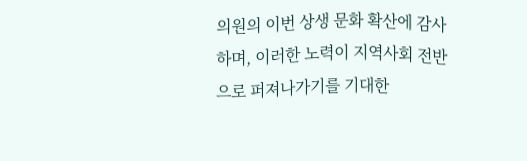의원의 이번 상생 문화 확산에 감사하며, 이러한 노력이 지역사회 전반으로 퍼져나가기를 기대한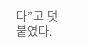다”고 덧붙였다.